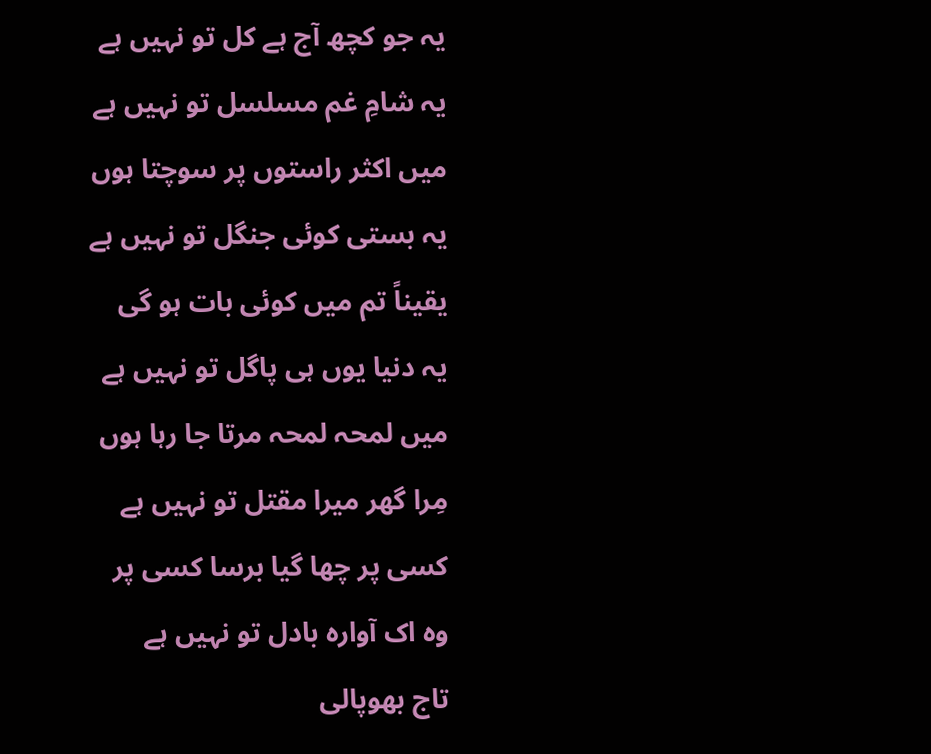یہ جو کچھ آج ہے کل تو نہیں ہے
یہ شامِ غم مسلسل تو نہیں ہے
میں اکثر راستوں پر سوچتا ہوں
یہ بستی کوئی جنگل تو نہیں ہے
یقیناً تم میں کوئی بات ہو گی
یہ دنیا یوں ہی پاگل تو نہیں ہے
میں لمحہ لمحہ مرتا جا رہا ہوں
مِرا گھر میرا مقتل تو نہیں ہے
کسی پر چھا گیا برسا کسی پر
وہ اک آوارہ بادل تو نہیں ہے
تاج بھوپالی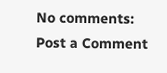No comments:
Post a Comment